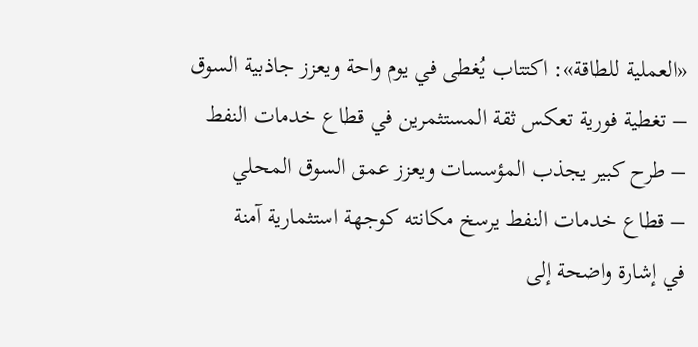«العملية للطاقة»: اكتتاب يُغطى في يوم واحة ويعزز جاذبية السوق
– تغطية فورية تعكس ثقة المستثمرين في قطاع خدمات النفط
– طرح كبير يجذب المؤسسات ويعزز عمق السوق المحلي
– قطاع خدمات النفط يرسخ مكانته كوجهة استثمارية آمنة
في إشارة واضحة إلى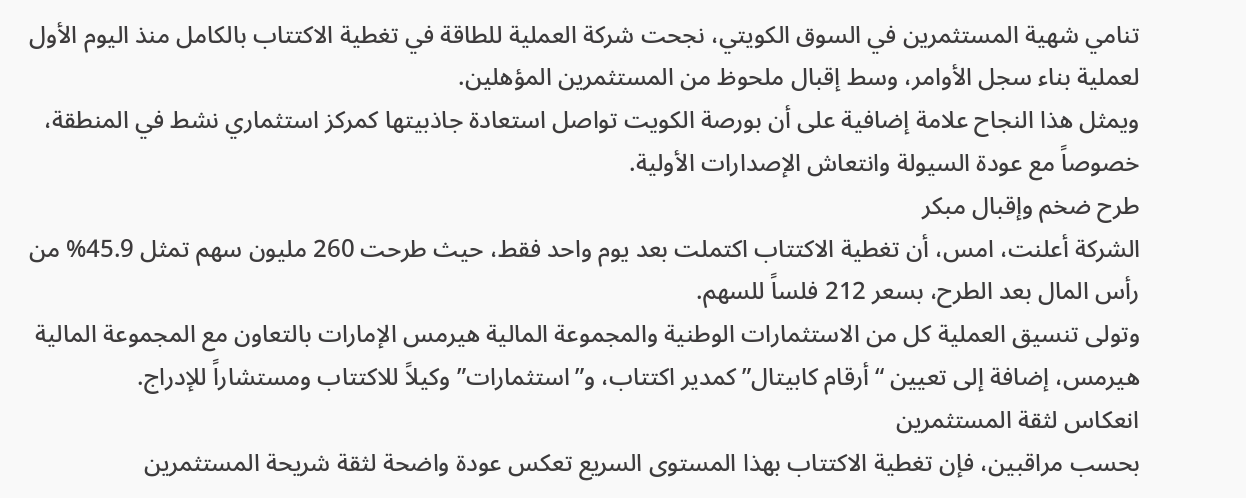تنامي شهية المستثمرين في السوق الكويتي، نجحت شركة العملية للطاقة في تغطية الاكتتاب بالكامل منذ اليوم الأول لعملية بناء سجل الأوامر، وسط إقبال ملحوظ من المستثمرين المؤهلين.
ويمثل هذا النجاح علامة إضافية على أن بورصة الكويت تواصل استعادة جاذبيتها كمركز استثماري نشط في المنطقة، خصوصاً مع عودة السيولة وانتعاش الإصدارات الأولية.
طرح ضخم وإقبال مبكر
الشركة أعلنت، امس، أن تغطية الاكتتاب اكتملت بعد يوم واحد فقط، حيث طرحت 260 مليون سهم تمثل 45.9% من رأس المال بعد الطرح، بسعر 212 فلساً للسهم.
وتولى تنسيق العملية كل من الاستثمارات الوطنية والمجموعة المالية هيرمس الإمارات بالتعاون مع المجموعة المالية هيرمس، إضافة إلى تعيين “أرقام كابيتال” كمدير اكتتاب، و”استثمارات” وكيلاً للاكتتاب ومستشاراً للإدراج.
انعكاس لثقة المستثمرين
بحسب مراقبين، فإن تغطية الاكتتاب بهذا المستوى السريع تعكس عودة واضحة لثقة شريحة المستثمرين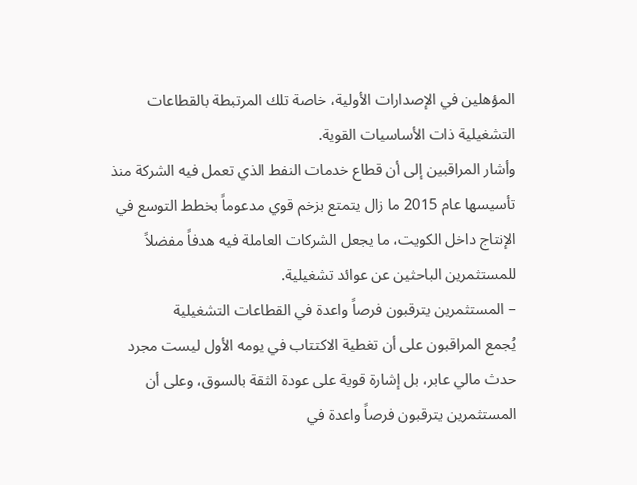المؤهلين في الإصدارات الأولية، خاصة تلك المرتبطة بالقطاعات التشغيلية ذات الأساسيات القوية.
وأشار المراقبين إلى أن قطاع خدمات النفط الذي تعمل فيه الشركة منذ تأسيسها عام 2015 ما زال يتمتع بزخم قوي مدعوماً بخطط التوسع في الإنتاج داخل الكويت، ما يجعل الشركات العاملة فيه هدفاً مفضلاً للمستثمرين الباحثين عن عوائد تشغيلية.
– المستثمرين يترقبون فرصاً واعدة في القطاعات التشغيلية
يُجمع المراقبون على أن تغطية الاكتتاب في يومه الأول ليست مجرد حدث مالي عابر، بل إشارة قوية على عودة الثقة بالسوق، وعلى أن المستثمرين يترقبون فرصاً واعدة في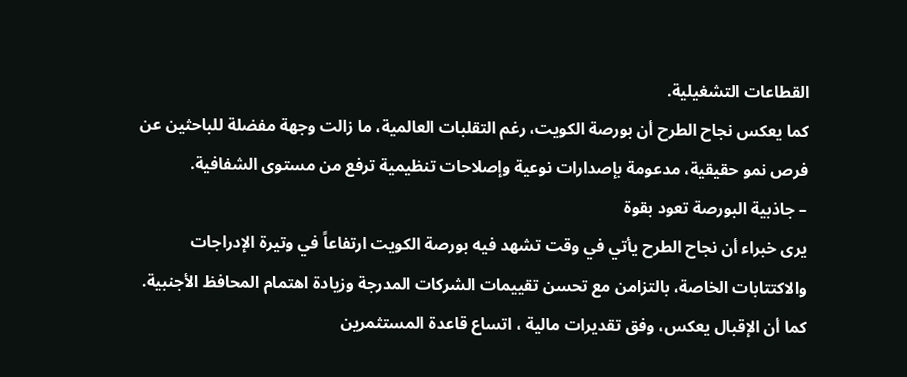القطاعات التشغيلية.
كما يعكس نجاح الطرح أن بورصة الكويت، رغم التقلبات العالمية، ما زالت وجهة مفضلة للباحثين عن فرص نمو حقيقية، مدعومة بإصدارات نوعية وإصلاحات تنظيمية ترفع من مستوى الشفافية.
– جاذبية البورصة تعود بقوة
يرى خبراء أن نجاح الطرح يأتي في وقت تشهد فيه بورصة الكويت ارتفاعاً في وتيرة الإدراجات والاكتتابات الخاصة، بالتزامن مع تحسن تقييمات الشركات المدرجة وزيادة اهتمام المحافظ الأجنبية.
كما أن الإقبال يعكس، وفق تقديرات مالية ، اتساع قاعدة المستثمرين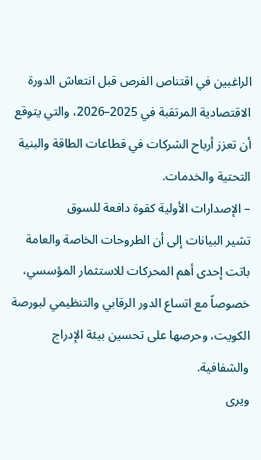الراغبين في اقتناص الفرص قبل انتعاش الدورة الاقتصادية المرتقبة في 2025–2026، والتي يتوقع أن تعزز أرباح الشركات في قطاعات الطاقة والبنية التحتية والخدمات.
– الإصدارات الأولية كقوة دافعة للسوق
تشير البيانات إلى أن الطروحات الخاصة والعامة باتت إحدى أهم المحركات للاستثمار المؤسسي، خصوصاً مع اتساع الدور الرقابي والتنظيمي لبورصة الكويت، وحرصها على تحسين بيئة الإدراج والشفافية.
ويرى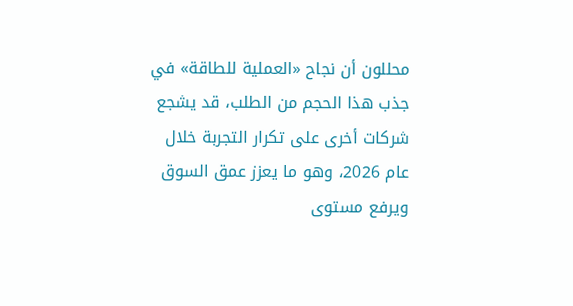محللون أن نجاح «العملية للطاقة» في جذب هذا الحجم من الطلب، قد يشجع شركات أخرى على تكرار التجربة خلال عام 2026، وهو ما يعزز عمق السوق ويرفع مستوى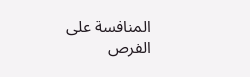المنافسة على الفرص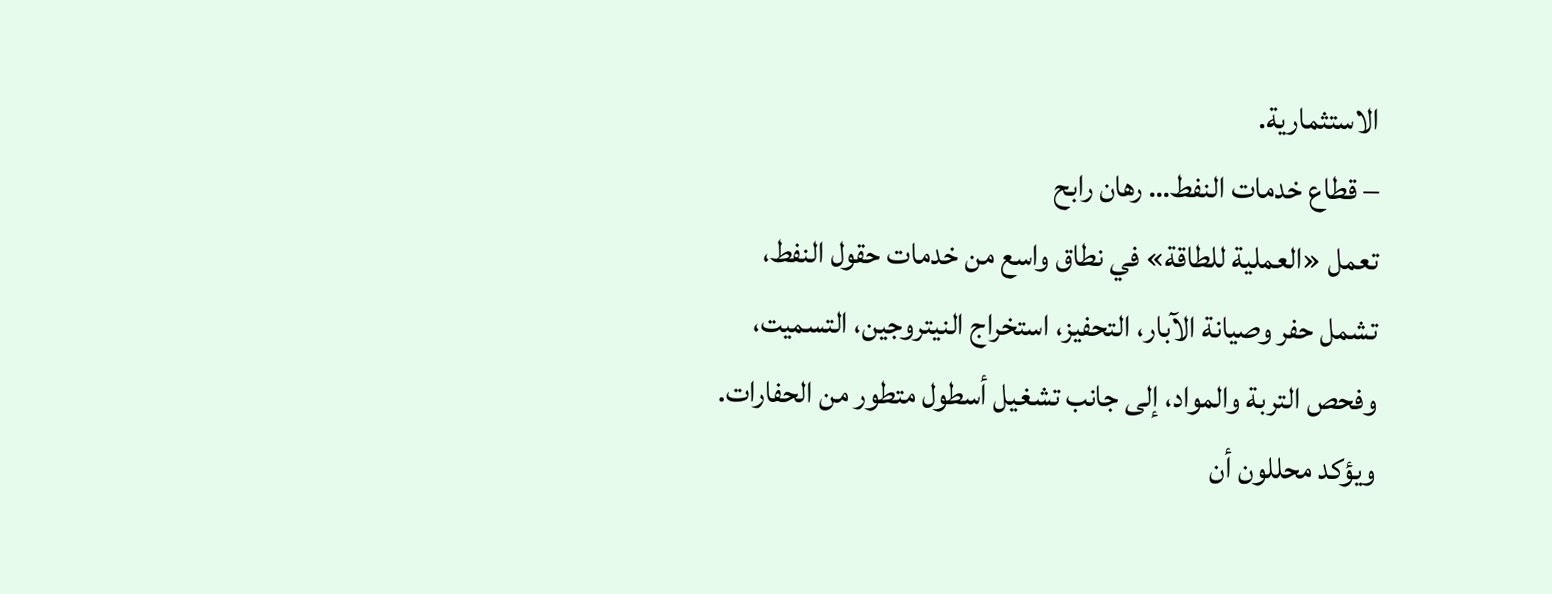الاستثمارية.
– قطاع خدمات النفط… رهان رابح
تعمل «العملية للطاقة» في نطاق واسع من خدمات حقول النفط، تشمل حفر وصيانة الآبار، التحفيز، استخراج النيتروجين، التسميت، وفحص التربة والمواد، إلى جانب تشغيل أسطول متطور من الحفارات.
ويؤكد محللون أن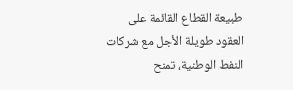طبيعة القطاع القائمة على العقود طويلة الأجل مع شركات النفط الوطنية، تمنح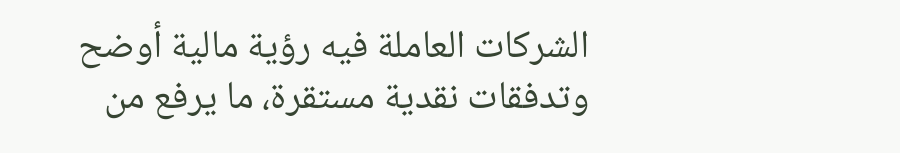الشركات العاملة فيه رؤية مالية أوضح وتدفقات نقدية مستقرة، ما يرفع من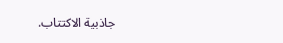جاذبية الاكتتاب.